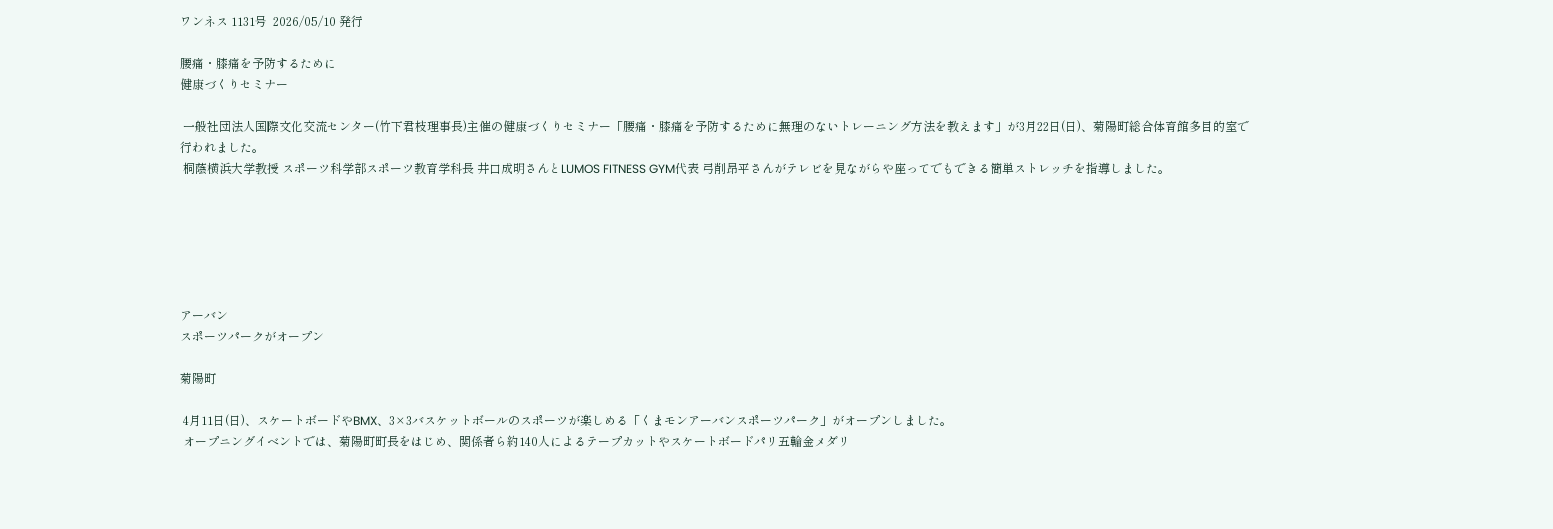ワンネス 1131号  2026/05/10 発行

腰痛・膝痛を予防するために
健康づくりセミナー

 一般社団法人国際文化交流センター(竹下君枝理事長)主催の健康づくりセミナー「腰痛・膝痛を予防するために無理のないトレーニング方法を教えます」が3月22日(日)、菊陽町総合体育館多目的室で行われました。
 桐蔭横浜大学教授 スポーツ科学部スポーツ教育学科長 井口成明さんとLUMOS FITNESS GYM代表 弓削昂平さんがテレビを見ながらや座ってでもできる簡単ストレッチを指導しました。






アーバン
スポーツパークがオープン

菊陽町

 4月11日(日)、スケートボードやBMX、3×3バスケットボールのスポーツが楽しめる「くまモンアーバンスポーツパーク」がオープンしました。
 オープニングイベントでは、菊陽町町長をはじめ、関係者ら約140人によるテープカットやスケートボードパリ五輪金メダリ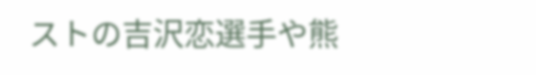ストの吉沢恋選手や熊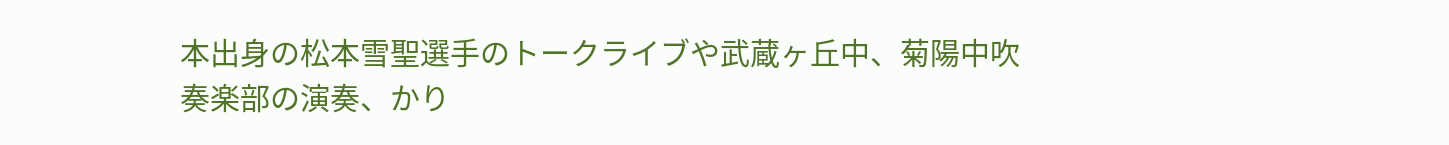本出身の松本雪聖選手のトークライブや武蔵ヶ丘中、菊陽中吹奏楽部の演奏、かり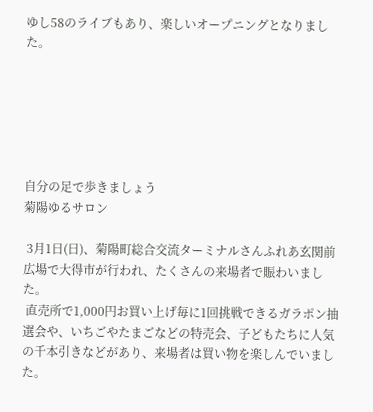ゆし58のライブもあり、楽しいオープニングとなりました。






自分の足で歩きましょう
菊陽ゆるサロン

 3月1日(日)、菊陽町総合交流ターミナルさんふれあ玄関前広場で大得市が行われ、たくさんの来場者で賑わいました。
 直売所で1,000円お買い上げ毎に1回挑戦できるガラポン抽選会や、いちごやたまごなどの特売会、子どもたちに人気の千本引きなどがあり、来場者は買い物を楽しんでいました。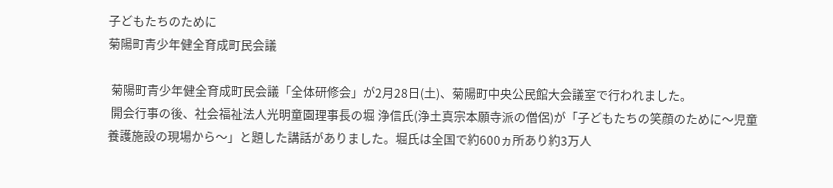子どもたちのために
菊陽町青少年健全育成町民会議

 菊陽町青少年健全育成町民会議「全体研修会」が2月28日(土)、菊陽町中央公民館大会議室で行われました。
 開会行事の後、社会福祉法人光明童園理事長の堀 浄信氏(浄土真宗本願寺派の僧侶)が「子どもたちの笑顔のために〜児童養護施設の現場から〜」と題した講話がありました。堀氏は全国で約600ヵ所あり約3万人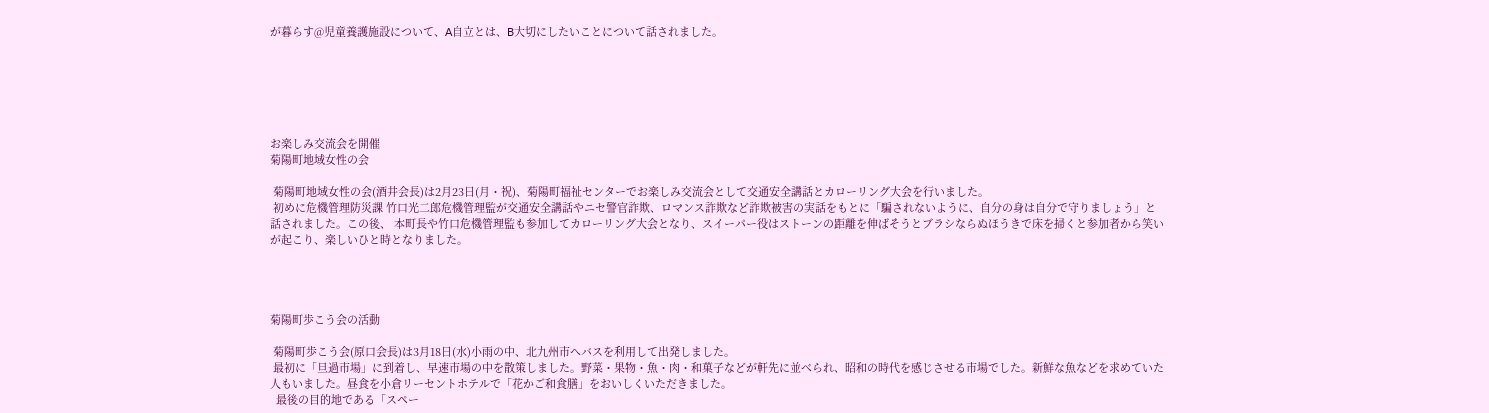が暮らす@児童養護施設について、A自立とは、B大切にしたいことについて話されました。






お楽しみ交流会を開催
菊陽町地域女性の会

 菊陽町地域女性の会(酒井会長)は2月23日(月・祝)、菊陽町福祉センターでお楽しみ交流会として交通安全講話とカローリング大会を行いました。
 初めに危機管理防災課 竹口光二郎危機管理監が交通安全講話やニセ警官詐欺、ロマンス詐欺など詐欺被害の実話をもとに「騙されないように、自分の身は自分で守りましょう」と話されました。この後、 本町長や竹口危機管理監も参加してカローリング大会となり、スイーパー役はストーンの距離を伸ばそうとブラシならぬほうきで床を掃くと参加者から笑いが起こり、楽しいひと時となりました。




菊陽町歩こう会の活動

 菊陽町歩こう会(原口会長)は3月18日(水)小雨の中、北九州市へバスを利用して出発しました。
 最初に「旦過市場」に到着し、早速市場の中を散策しました。野菜・果物・魚・肉・和菓子などが軒先に並べられ、昭和の時代を感じさせる市場でした。新鮮な魚などを求めていた人もいました。昼食を小倉リーセントホテルで「花かご和食膳」をおいしくいただきました。
  最後の目的地である「スペー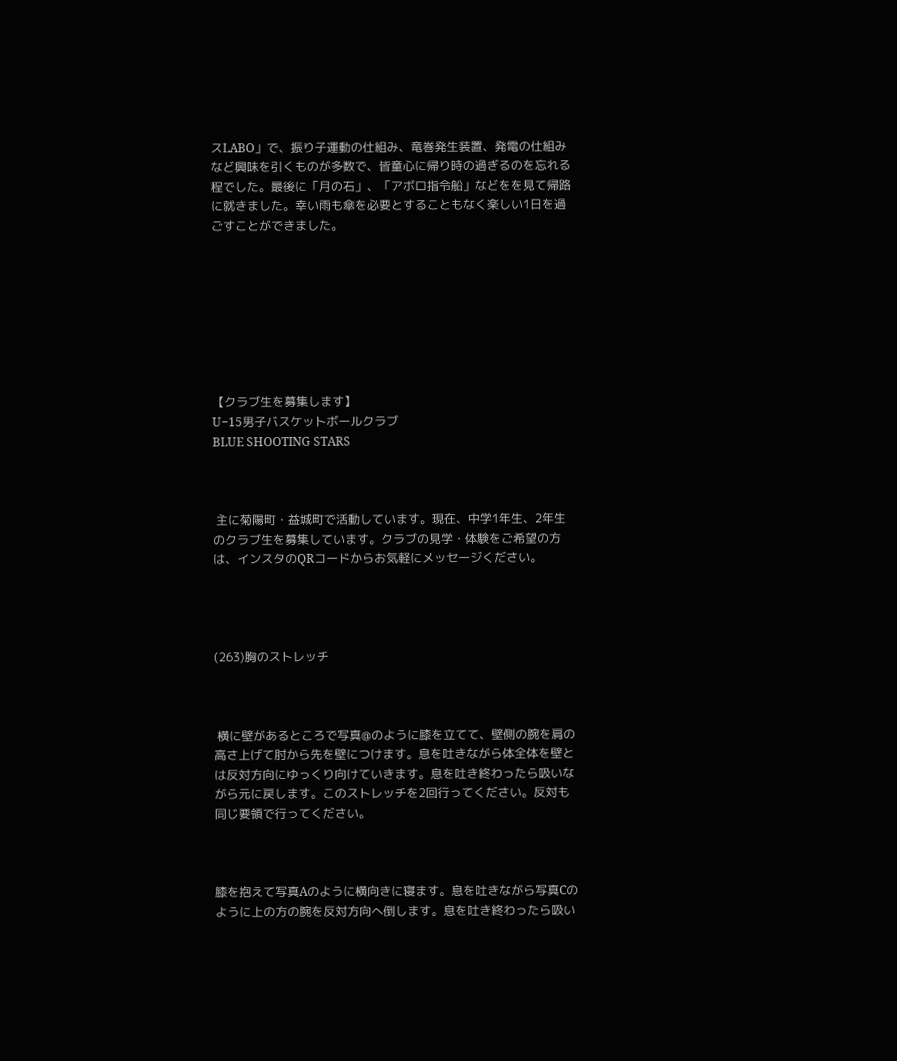スLABO」で、振り子運動の仕組み、竜巻発生装置、発電の仕組みなど興味を引くものが多数で、皆童心に帰り時の過ぎるのを忘れる程でした。最後に「月の石」、「アボロ指令船」などをを見て帰路に就きました。幸い雨も傘を必要とすることもなく楽しい1日を過ごすことができました。








【クラブ生を募集します】
U−15男子バスケットボールクラブ
BLUE SHOOTING STARS



 主に菊陽町・益城町で活動しています。現在、中学1年生、2年生のクラブ生を募集しています。クラブの見学・体験をご希望の方は、インスタのQRコードからお気軽にメッセージください。




(263)胸のストレッチ



 横に壁があるところで写真@のように膝を立てて、壁側の腕を肩の高さ上げて肘から先を壁につけます。息を吐きながら体全体を壁とは反対方向にゆっくり向けていきます。息を吐き終わったら吸いながら元に戻します。このストレッチを2回行ってください。反対も同じ要領で行ってください。



膝を抱えて写真Aのように横向きに寝ます。息を吐きながら写真Cのように上の方の腕を反対方向へ倒します。息を吐き終わったら吸い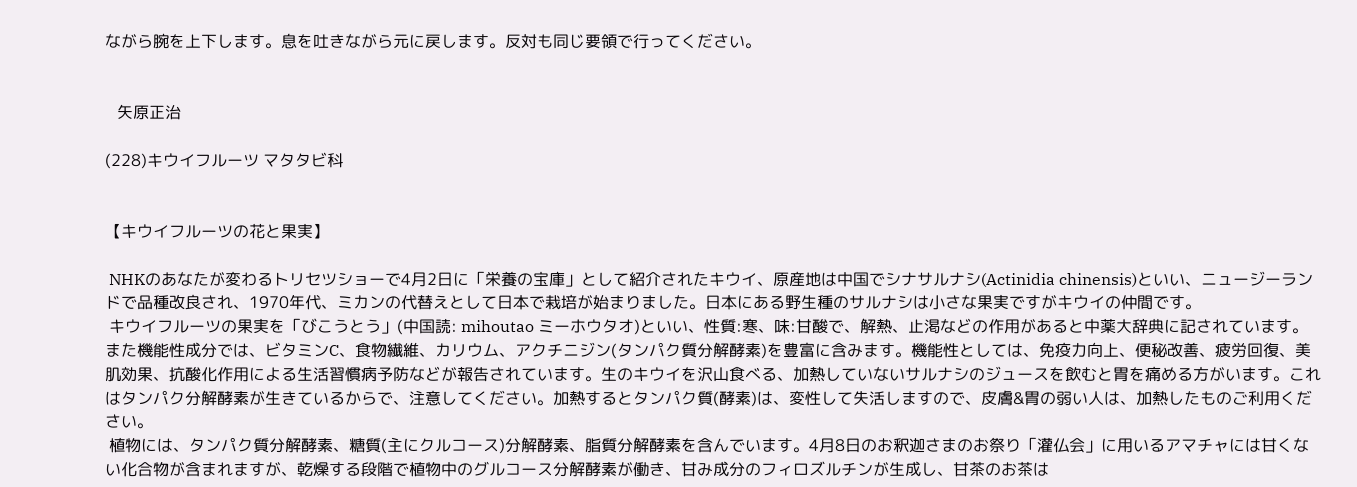ながら腕を上下します。息を吐きながら元に戻します。反対も同じ要領で行ってください。


   矢原正治

(228)キウイフルーツ マタタビ科


【キウイフルーツの花と果実】

 NHKのあなたが変わるトリセツショーで4月2日に「栄養の宝庫」として紹介されたキウイ、原産地は中国でシナサルナシ(Actinidia chinensis)といい、ニュージーランドで品種改良され、1970年代、ミカンの代替えとして日本で栽培が始まりました。日本にある野生種のサルナシは小さな果実ですがキウイの仲間です。
 キウイフルーツの果実を「びこうとう」(中国読: mihoutao ミーホウタオ)といい、性質:寒、味:甘酸で、解熱、止渇などの作用があると中薬大辞典に記されています。また機能性成分では、ビタミンC、食物繊維、カリウム、アクチニジン(タンパク質分解酵素)を豊富に含みます。機能性としては、免疫力向上、便秘改善、疲労回復、美肌効果、抗酸化作用による生活習慣病予防などが報告されています。生のキウイを沢山食べる、加熱していないサルナシのジュースを飲むと胃を痛める方がいます。これはタンパク分解酵素が生きているからで、注意してください。加熱するとタンパク質(酵素)は、変性して失活しますので、皮膚&胃の弱い人は、加熱したものご利用ください。
 植物には、タンパク質分解酵素、糖質(主にクルコース)分解酵素、脂質分解酵素を含んでいます。4月8日のお釈迦さまのお祭り「灌仏会」に用いるアマチャには甘くない化合物が含まれますが、乾燥する段階で植物中のグルコース分解酵素が働き、甘み成分のフィロズルチンが生成し、甘茶のお茶は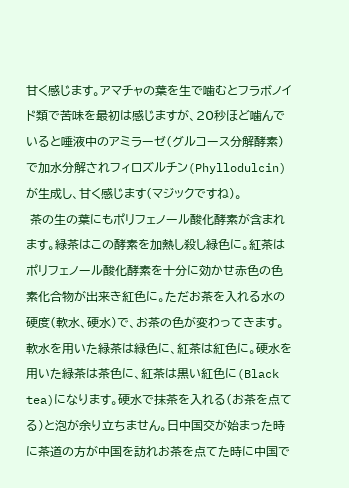甘く感じます。アマチャの葉を生で噛むとフラボノイド類で苦味を最初は感じますが、20秒ほど噛んでいると唾液中のアミラーゼ(グルコース分解酵素)で加水分解されフィロズルチン(Phyllodulcin)が生成し、甘く感じます(マジックですね)。
 茶の生の葉にもポリフェノール酸化酵素が含まれます。緑茶はこの酵素を加熱し殺し緑色に。紅茶はポリフェノール酸化酵素を十分に効かせ赤色の色素化合物が出来き紅色に。ただお茶を入れる水の硬度(軟水、硬水)で、お茶の色が変わってきます。軟水を用いた緑茶は緑色に、紅茶は紅色に。硬水を用いた緑茶は茶色に、紅茶は黒い紅色に(Black tea)になります。硬水で抹茶を入れる(お茶を点てる)と泡が余り立ちません。日中国交が始まった時に茶道の方が中国を訪れお茶を点てた時に中国で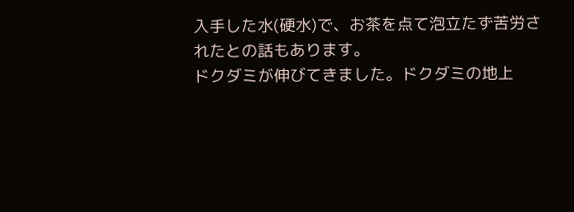入手した水(硬水)で、お茶を点て泡立たず苦労されたとの話もあります。
ドクダミが伸びてきました。ドクダミの地上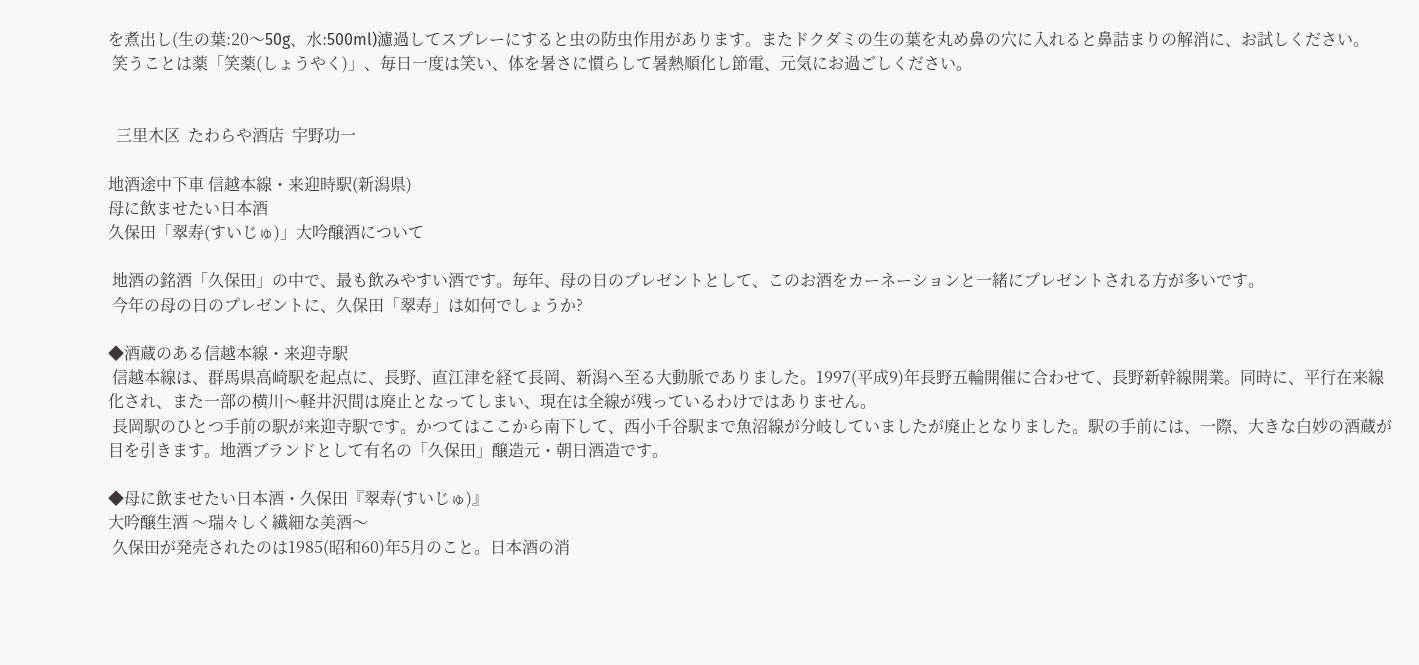を煮出し(生の葉:20〜50g、水:500ml)濾過してスプレーにすると虫の防虫作用があります。またドクダミの生の葉を丸め鼻の穴に入れると鼻詰まりの解消に、お試しください。
 笑うことは薬「笑薬(しょうやく)」、毎日一度は笑い、体を暑さに慣らして暑熱順化し節電、元気にお過ごしください。


  三里木区  たわらや酒店  宇野功一

地酒途中下車 信越本線・来迎時駅(新潟県)
母に飲ませたい日本酒
久保田「翠寿(すいじゅ)」大吟醸酒について

 地酒の銘酒「久保田」の中で、最も飲みやすい酒です。毎年、母の日のプレゼントとして、このお酒をカーネーションと一緒にプレゼントされる方が多いです。
 今年の母の日のプレゼントに、久保田「翠寿」は如何でしょうか?

◆酒蔵のある信越本線・来迎寺駅
 信越本線は、群馬県高崎駅を起点に、長野、直江津を経て長岡、新潟へ至る大動脈でありました。1997(平成9)年長野五輪開催に合わせて、長野新幹線開業。同時に、平行在来線化され、また一部の横川〜軽井沢間は廃止となってしまい、現在は全線が残っているわけではありません。
 長岡駅のひとつ手前の駅が来迎寺駅です。かつてはここから南下して、西小千谷駅まで魚沼線が分岐していましたが廃止となりました。駅の手前には、一際、大きな白妙の酒蔵が目を引きます。地酒ブランドとして有名の「久保田」醸造元・朝日酒造です。

◆母に飲ませたい日本酒・久保田『翠寿(すいじゅ)』
大吟醸生酒 〜瑞々しく繊細な美酒〜
 久保田が発売されたのは1985(昭和60)年5月のこと。日本酒の消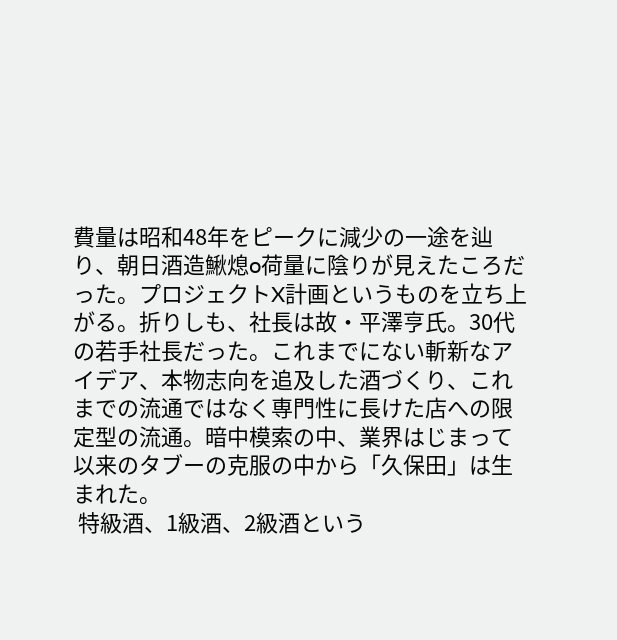費量は昭和48年をピークに減少の一途を辿り、朝日酒造鰍熄o荷量に陰りが見えたころだった。プロジェクトX計画というものを立ち上がる。折りしも、社長は故・平澤亨氏。30代の若手社長だった。これまでにない斬新なアイデア、本物志向を追及した酒づくり、これまでの流通ではなく専門性に長けた店への限定型の流通。暗中模索の中、業界はじまって以来のタブーの克服の中から「久保田」は生まれた。
 特級酒、1級酒、2級酒という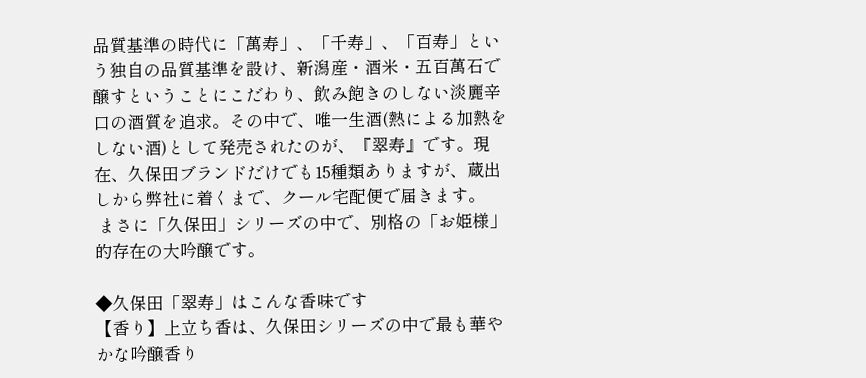品質基準の時代に「萬寿」、「千寿」、「百寿」という独自の品質基準を設け、新潟産・酒米・五百萬石で醸すということにこだわり、飲み飽きのしない淡麗辛口の酒質を追求。その中で、唯一生酒(熱による加熱をしない酒)として発売されたのが、『翠寿』です。現在、久保田ブランドだけでも15種類ありますが、蔵出しから弊社に着くまで、クール宅配便で届きます。
 まさに「久保田」シリーズの中で、別格の「お姫様」的存在の大吟醸です。

◆久保田「翠寿」はこんな香味です
【香り】上立ち香は、久保田シリーズの中で最も華やかな吟醸香り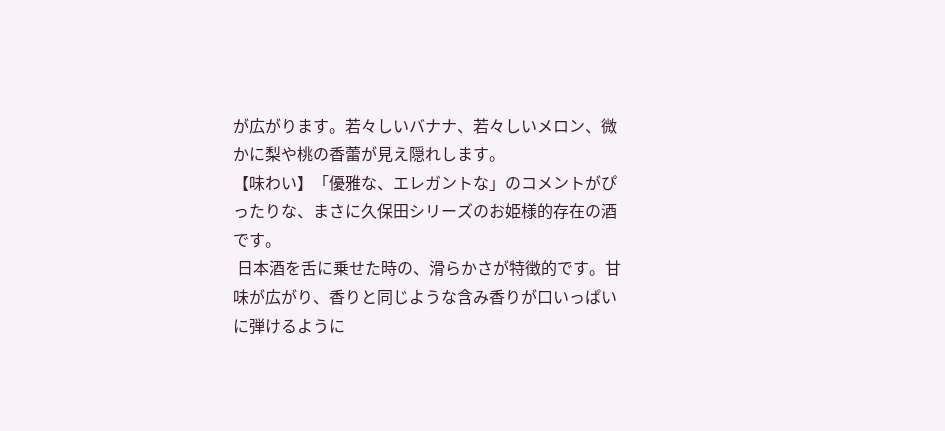が広がります。若々しいバナナ、若々しいメロン、微かに梨や桃の香蕾が見え隠れします。
【味わい】「優雅な、エレガントな」のコメントがぴったりな、まさに久保田シリーズのお姫様的存在の酒です。
 日本酒を舌に乗せた時の、滑らかさが特徴的です。甘味が広がり、香りと同じような含み香りが口いっぱいに弾けるように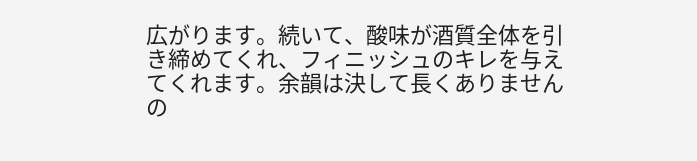広がります。続いて、酸味が酒質全体を引き締めてくれ、フィニッシュのキレを与えてくれます。余韻は決して長くありませんの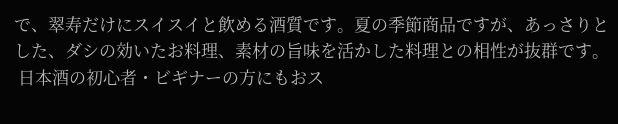で、翠寿だけにスイスイと飲める酒質です。夏の季節商品ですが、あっさりとした、ダシの効いたお料理、素材の旨味を活かした料理との相性が抜群です。
 日本酒の初心者・ビギナーの方にもおス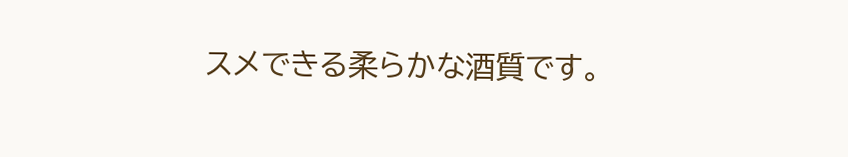スメできる柔らかな酒質です。